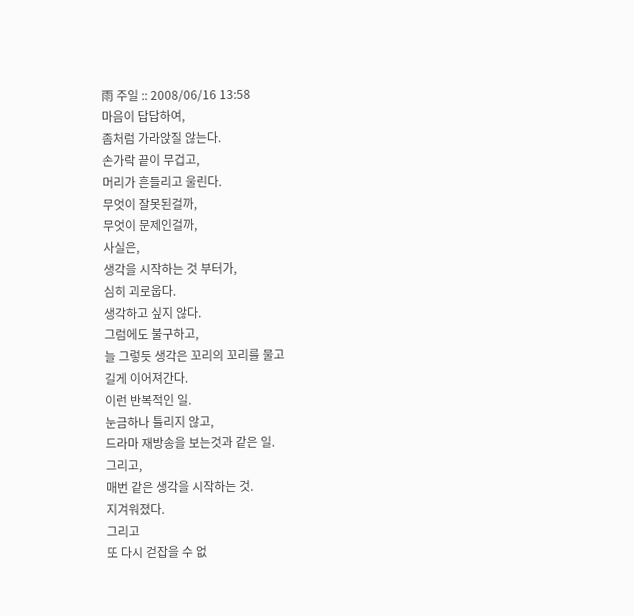雨 주일 :: 2008/06/16 13:58
마음이 답답하여,
좀처럼 가라앉질 않는다.
손가락 끝이 무겁고,
머리가 흔들리고 울린다.
무엇이 잘못된걸까,
무엇이 문제인걸까,
사실은,
생각을 시작하는 것 부터가,
심히 괴로웁다.
생각하고 싶지 않다.
그럼에도 불구하고,
늘 그렇듯 생각은 꼬리의 꼬리를 물고
길게 이어져간다.
이런 반복적인 일.
눈금하나 틀리지 않고,
드라마 재방송을 보는것과 같은 일.
그리고,
매번 같은 생각을 시작하는 것.
지겨워졌다.
그리고
또 다시 걷잡을 수 없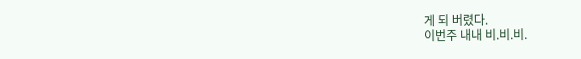게 되 버렸다.
이번주 내내 비.비.비.